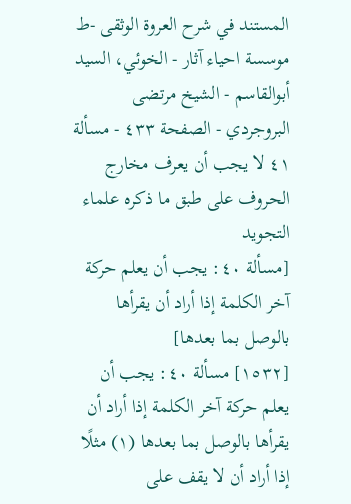المستند في شرح العروة الوثقى -ط موسسة احياء آثار - الخوئي، السيد أبوالقاسم - الشيخ مرتضى البروجردي - الصفحة ٤٣٣ - مسألة ٤١ لا یجب أن یعرف مخارج الحروف علی طبق ما ذکره علماء التجوید
[مسألة ٤٠: یجب أن یعلم حرکة آخر الکلمة إذا أراد أن یقرأها بالوصل بما بعدها]
[١٥٣٢] مسألة ٤٠: یجب أن یعلم حرکة آخر الکلمة إذا أراد أن یقرأها بالوصل بما بعدها (١) مثلًا إذا أراد أن لا یقف علی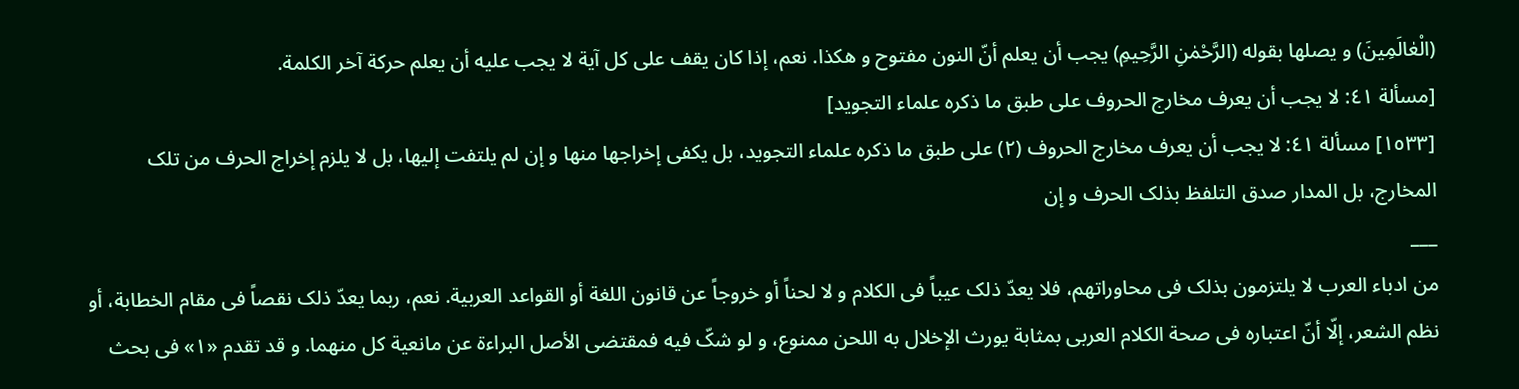(الْعٰالَمِینَ) و یصلها بقوله (الرَّحْمٰنِ الرَّحِیمِ) یجب أن یعلم أنّ النون مفتوح و هکذا. نعم، إذا کان یقف علی کل آیة لا یجب علیه أن یعلم حرکة آخر الکلمة.
[مسألة ٤١: لا یجب أن یعرف مخارج الحروف علی طبق ما ذکره علماء التجوید]
[١٥٣٣] مسألة ٤١: لا یجب أن یعرف مخارج الحروف (٢) علی طبق ما ذکره علماء التجوید، بل یکفی إخراجها منها و إن لم یلتفت إلیها، بل لا یلزم إخراج الحرف من تلک المخارج، بل المدار صدق التلفظ بذلک الحرف و إن
___
من ادباء العرب لا یلتزمون بذلک فی محاوراتهم، فلا یعدّ ذلک عیباً فی الکلام و لا لحناً أو خروجاً عن قانون اللغة أو القواعد العربیة. نعم، ربما یعدّ ذلک نقصاً فی مقام الخطابة، أو نظم الشعر، إلّا أنّ اعتباره فی صحة الکلام العربی بمثابة یورث الإخلال به اللحن ممنوع، و لو شکّ فیه فمقتضی الأصل البراءة عن مانعیة کل منهما. و قد تقدم «١» فی بحث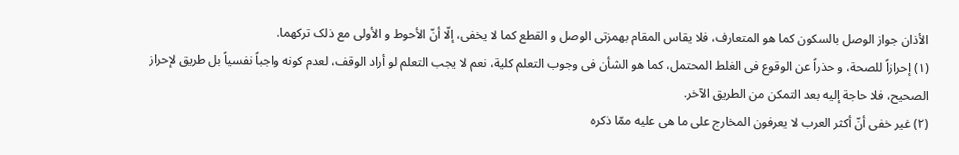الأذان جواز الوصل بالسکون کما هو المتعارف، فلا یقاس المقام بهمزتی الوصل و القطع کما لا یخفی، إلّا أنّ الأحوط و الأولی مع ذلک ترکهما.
(١) إحرازاً للصحة، و حذراً عن الوقوع فی الغلط المحتمل، کما هو الشأن فی وجوب التعلم کلیة، نعم لا یجب التعلم لو أراد الوقف، لعدم کونه واجباً نفسیاً بل طریق لإحراز الصحیح، فلا حاجة إلیه بعد التمکن من الطریق الآخر.
(٢) غیر خفی أنّ أکثر العرب لا یعرفون المخارج علی ما هی علیه ممّا ذکره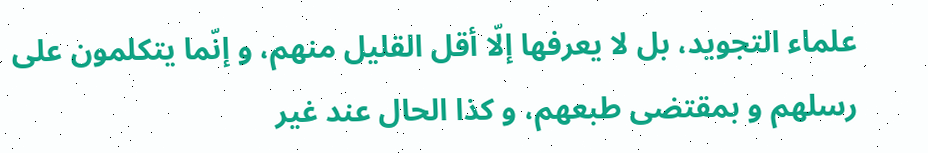علماء التجوید، بل لا یعرفها إلّا أقل القلیل منهم، و إنّما یتکلمون علی رسلهم و بمقتضی طبعهم، و کذا الحال عند غیر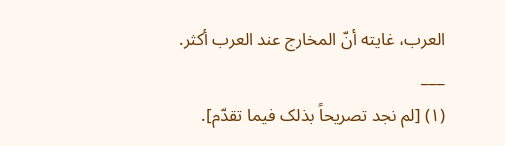العرب، غایته أنّ المخارج عند العرب أکثر.
___
(١) [لم نجد تصریحاً بذلک فیما تقدّم].